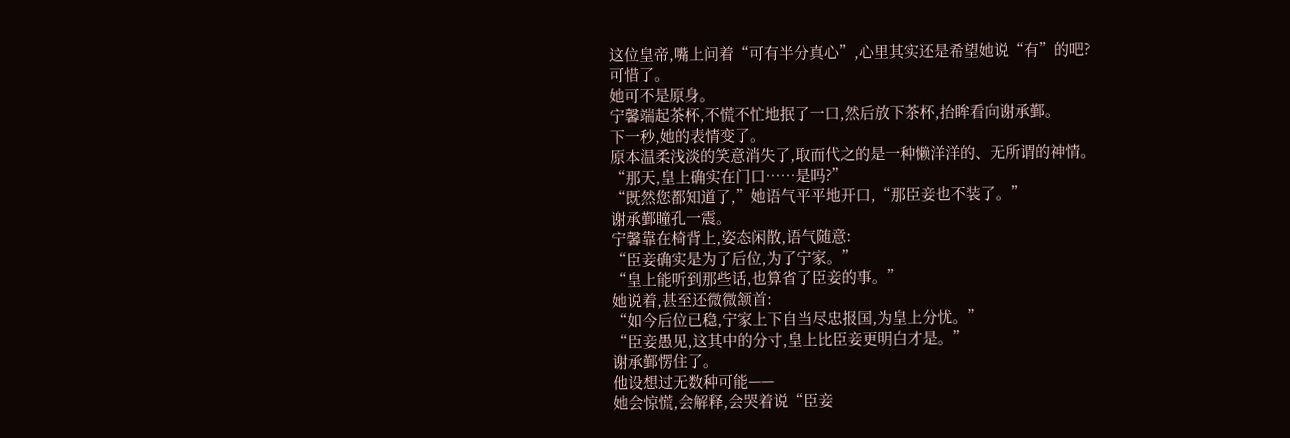这位皇帝,嘴上问着“可有半分真心”,心里其实还是希望她说“有”的吧?
可惜了。
她可不是原身。
宁馨端起茶杯,不慌不忙地抿了一口,然后放下茶杯,抬眸看向谢承鄞。
下一秒,她的表情变了。
原本温柔浅淡的笑意消失了,取而代之的是一种懒洋洋的、无所谓的神情。
“那天,皇上确实在门口……是吗?”
“既然您都知道了,”她语气平平地开口,“那臣妾也不装了。”
谢承鄞瞳孔一震。
宁馨靠在椅背上,姿态闲散,语气随意:
“臣妾确实是为了后位,为了宁家。”
“皇上能听到那些话,也算省了臣妾的事。”
她说着,甚至还微微颔首:
“如今后位已稳,宁家上下自当尽忠报国,为皇上分忧。”
“臣妾愚见,这其中的分寸,皇上比臣妾更明白才是。”
谢承鄞愣住了。
他设想过无数种可能——
她会惊慌,会解释,会哭着说“臣妾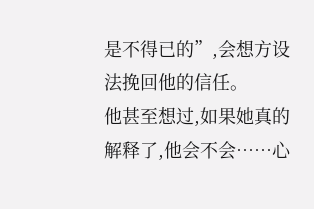是不得已的”,会想方设法挽回他的信任。
他甚至想过,如果她真的解释了,他会不会……心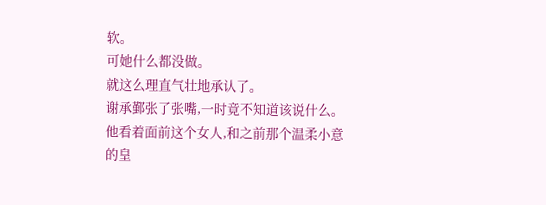软。
可她什么都没做。
就这么理直气壮地承认了。
谢承鄞张了张嘴,一时竟不知道该说什么。
他看着面前这个女人,和之前那个温柔小意的皇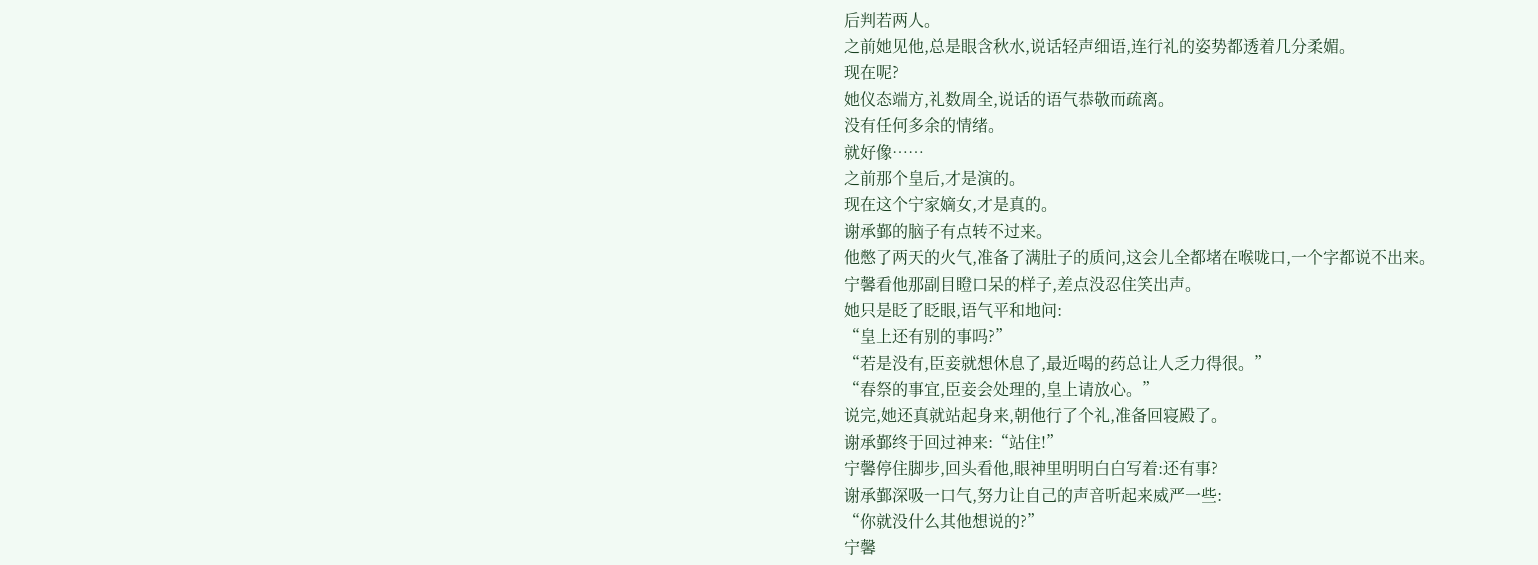后判若两人。
之前她见他,总是眼含秋水,说话轻声细语,连行礼的姿势都透着几分柔媚。
现在呢?
她仪态端方,礼数周全,说话的语气恭敬而疏离。
没有任何多余的情绪。
就好像……
之前那个皇后,才是演的。
现在这个宁家嫡女,才是真的。
谢承鄞的脑子有点转不过来。
他憋了两天的火气,准备了满肚子的质问,这会儿全都堵在喉咙口,一个字都说不出来。
宁馨看他那副目瞪口呆的样子,差点没忍住笑出声。
她只是眨了眨眼,语气平和地问:
“皇上还有别的事吗?”
“若是没有,臣妾就想休息了,最近喝的药总让人乏力得很。”
“春祭的事宜,臣妾会处理的,皇上请放心。”
说完,她还真就站起身来,朝他行了个礼,准备回寝殿了。
谢承鄞终于回过神来:“站住!”
宁馨停住脚步,回头看他,眼神里明明白白写着:还有事?
谢承鄞深吸一口气,努力让自己的声音听起来威严一些:
“你就没什么其他想说的?”
宁馨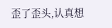歪了歪头,认真想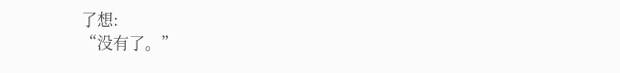了想:
“没有了。”